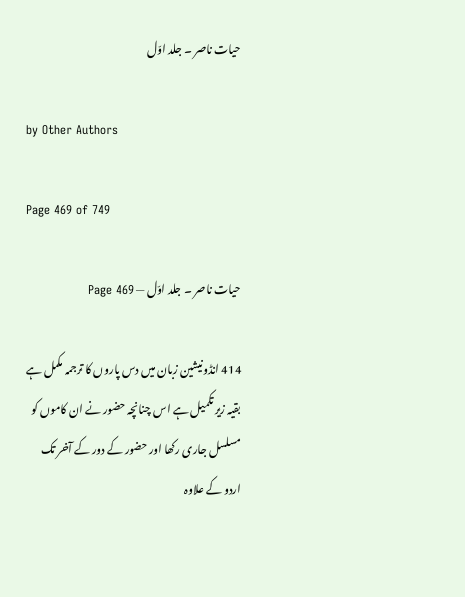حیات ناصر ۔ جلد اوّل

by Other Authors

Page 469 of 749

حیات ناصر ۔ جلد اوّل — Page 469

414 انڈونیشین زبان میں دس پاروں کا ترجمہ مکمل ہے بقیہ زیر تکمیل ہے اس چنانچہ حضور نے ان کاموں کو مسلسل جاری رکھا اور حضور کے دور کے آخر تک اردو کے علاوہ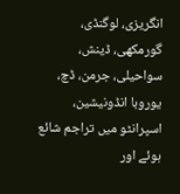انگریزی، لوگنڈی، گورمکھی، ڈینش، سواحیلی، جرمن، ڈچ، یوروبا انڈونیشین، اسپرانٹو میں تراجم شائع ہوئے اور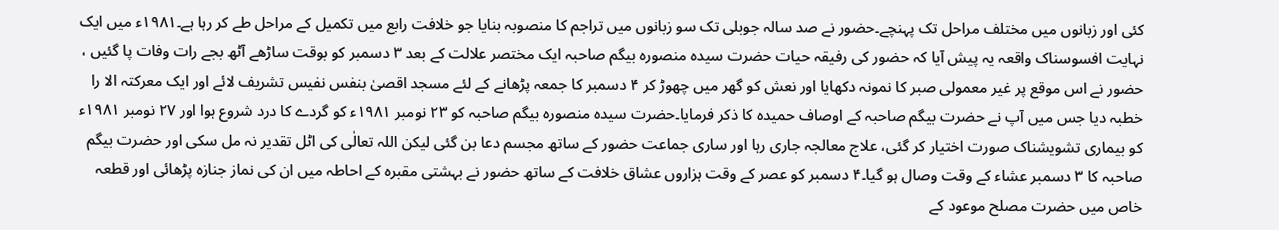کئی اور زبانوں میں مختلف مراحل تک پہنچے۔حضور نے صد سالہ جوبلی تک سو زبانوں میں تراجم کا منصوبہ بنایا جو خلافت رابع میں تکمیل کے مراحل طے کر رہا ہے۔۱۹۸۱ء میں ایک نہایت افسوسناک واقعہ یہ پیش آیا کہ حضور کی رفیقہ حیات حضرت سیده منصوره بیگم صاحبہ ایک مختصر علالت کے بعد ۳ دسمبر کو بوقت ساڑھے آٹھ بجے رات وفات پا گئیں ، حضور نے اس موقع پر غیر معمولی صبر کا نمونہ دکھایا اور نعش کو گھر میں چھوڑ کر ۴ دسمبر کا جمعہ پڑھانے کے لئے مسجد اقصیٰ بنفس نفیس تشریف لائے اور ایک معرکتہ الا را خطبہ دیا جس میں آپ نے حضرت بیگم صاحبہ کے اوصاف حمیدہ کا ذکر فرمایا۔حضرت سیدہ منصورہ بیگم صاحبہ کو ۲۳ نومبر ۱۹۸۱ء کو گردے کا درد شروع ہوا اور ۲۷ نومبر ۱۹۸۱ء کو بیماری تشویشناک صورت اختیار کر گئی، علاج معالجہ جاری رہا اور ساری جماعت حضور کے ساتھ مجسم دعا بن گئی لیکن اللہ تعالٰی کی اٹل تقدیر نہ مل سکی اور حضرت بیگم صاحبہ کا ۳ دسمبر عشاء کے وقت وصال ہو گیا۔۴ دسمبر کو عصر کے وقت ہزاروں عشاق خلافت کے ساتھ حضور نے بہشتی مقبرہ کے احاطہ میں ان کی نماز جنازہ پڑھائی اور قطعہ خاص میں حضرت مصلح موعود کے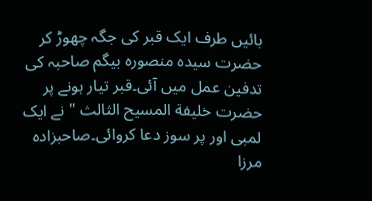بائیں طرف ایک قبر کی جگہ چھوڑ کر حضرت سیدہ منصورہ بیگم صاحبہ کی تدفین عمل میں آئی۔قبر تیار ہونے پر حضرت خلیفة المسیح الثالث " نے ایک لمبی اور پر سوز دعا کروائی۔صاحبزادہ مرزا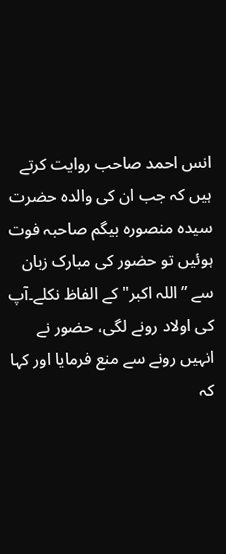انس احمد صاحب روایت کرتے ہیں کہ جب ان کی والدہ حضرت سیده منصوره بیگم صاحبہ فوت ہوئیں تو حضور کی مبارک زبان سے ”اللہ اکبر" کے الفاظ نکلے۔آپ کی اولاد رونے لگی، حضور نے انہیں رونے سے منع فرمایا اور کہا کہ